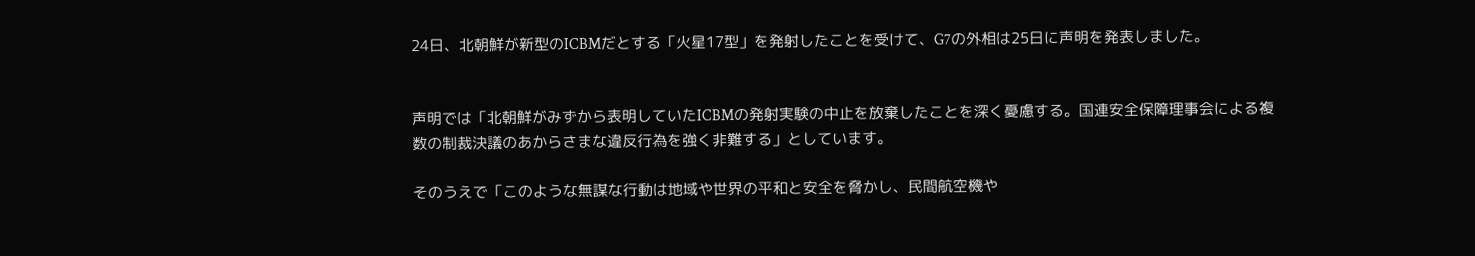24日、北朝鮮が新型のICBMだとする「火星17型」を発射したことを受けて、G7の外相は25日に声明を発表しました。


声明では「北朝鮮がみずから表明していたICBMの発射実験の中止を放棄したことを深く憂慮する。国連安全保障理事会による複数の制裁決議のあからさまな違反行為を強く非難する」としています。

そのうえで「このような無謀な行動は地域や世界の平和と安全を脅かし、民間航空機や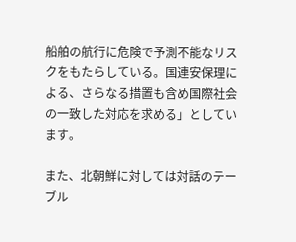船舶の航行に危険で予測不能なリスクをもたらしている。国連安保理による、さらなる措置も含め国際社会の一致した対応を求める」としています。

また、北朝鮮に対しては対話のテーブル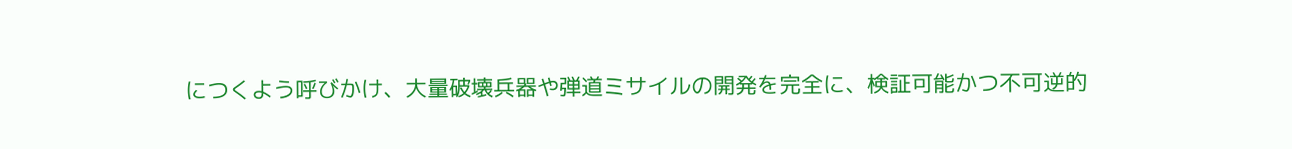につくよう呼びかけ、大量破壊兵器や弾道ミサイルの開発を完全に、検証可能かつ不可逆的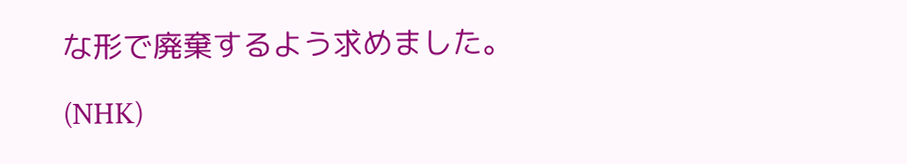な形で廃棄するよう求めました。

(NHK)